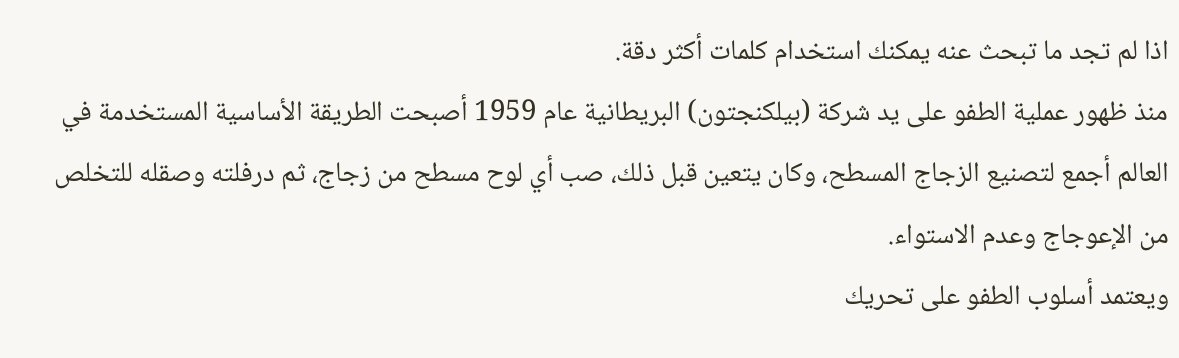اذا لم تجد ما تبحث عنه يمكنك استخدام كلمات أكثر دقة.
منذ ظهور عملية الطفو على يد شركة (بيلكنجتون) البريطانية عام 1959 أصبحت الطريقة الأساسية المستخدمة في العالم أجمع لتصنيع الزجاج المسطح، وكان يتعين قبل ذلك، صب أي لوح مسطح من زجاج، ثم درفلته وصقله للتخلص من الإعوجاج وعدم الاستواء.
ويعتمد أسلوب الطفو على تحريك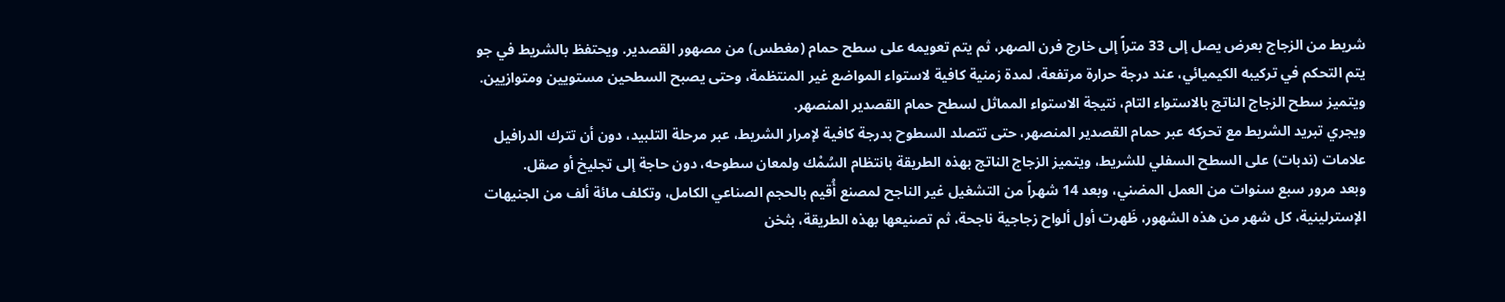شريط من الزجاج بعرض يصل إلى 33 متراً إلى خارج فرن الصهر، ثم يتم تعويمه على سطح حمام (مغطس) من مصهور القصدير. ويحتفظ بالشريط في جو يتم التحكم في تركيبه الكيميائي، عند درجة حرارة مرتفعة، لمدة زمنية كافية لاستواء المواضع غير المنتظمة، وحتى يصبح السطحين مستويين ومتوازيين. ويتميز سطح الزجاج الناتج بالاستواء التام، نتيجة الاستواء المماثل لسطح حمام القصدير المنصهر.
ويجري تبريد الشريط مع تحركه عبر حمام القصدير المنصهر، حتى تتصلد السطوح بدرجة كافية لإمرار الشريط، عبر مرحلة التلبيد، دون أن تترك الدرافيل علامات (ندبات) على السطح السفلي للشريط، ويتميز الزجاج الناتج بهذه الطريقة بانتظام السُمْك ولمعان سطوحه، دون حاجة إلى تجليخ أو صقل.
وبعد مرور سبع سنوات من العمل المضني، وبعد 14 شهراً من التشغيل غير الناجح لمصنع أُقيم بالحجم الصناعي الكامل، وتكلف مائة ألف من الجنيهات الإسترلينية، كل شهر من هذه الشهور، ظَهرت أول ألواح زجاجية ناجحة، ثم تصنيعها بهذه الطريقة، بثخن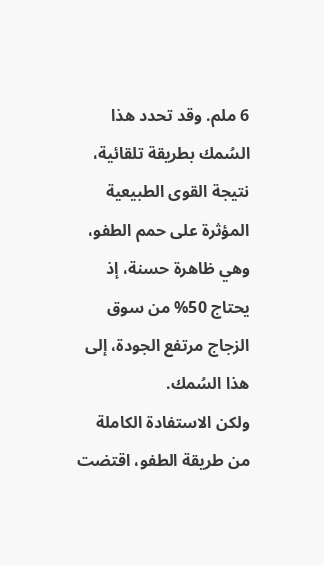6 ملم. وقد تحدد هذا السُمك بطريقة تلقائية، نتيجة القوى الطبيعية المؤثرة على حمم الطفو، وهي ظاهرة حسنة، إذ يحتاج 50% من سوق الزجاج مرتفع الجودة، إلى هذا السُمك.
ولكن الاستفادة الكاملة من طريقة الطفو، اقتضت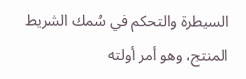السيطرة والتحكم في سُمك الشريط المنتج، وهو أمر أولته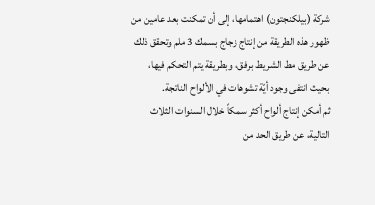شركة (بيلكنجتون) اهتمامها، إلى أن تمكنت بعد عامين من ظهور هذه الطريقة من إنتاج زجاج بسمك 3 ملم وتحقق ذلك عن طريق مط الشريط برفق، وبطريقة يتم التحكم فيها، بحيث انتفى وجود أيّة تشوهات في الألواح الناتجة.
ثم أمكن إنتاج ألواح أكثر سمكاً خلال السنوات الثلاث التالية، عن طريق الحد من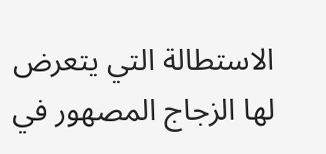الاستطالة التي يتعرض لها الزجاج المصهور في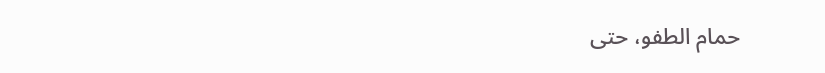حمام الطفو، حتى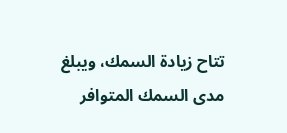تتاح زيادة السمك، ويبلغ مدى السمك المتوافر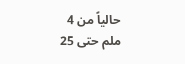حالياً من 4 ملم حتى 25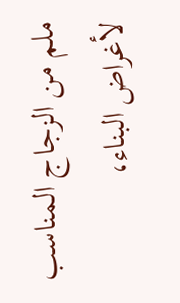ملم من الزجاج المناسب لأغراض البناء،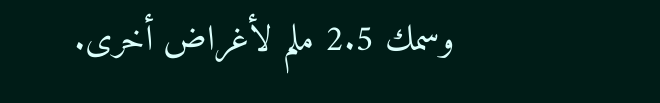وسمك 2.5 ملم لأغراض أخرى.